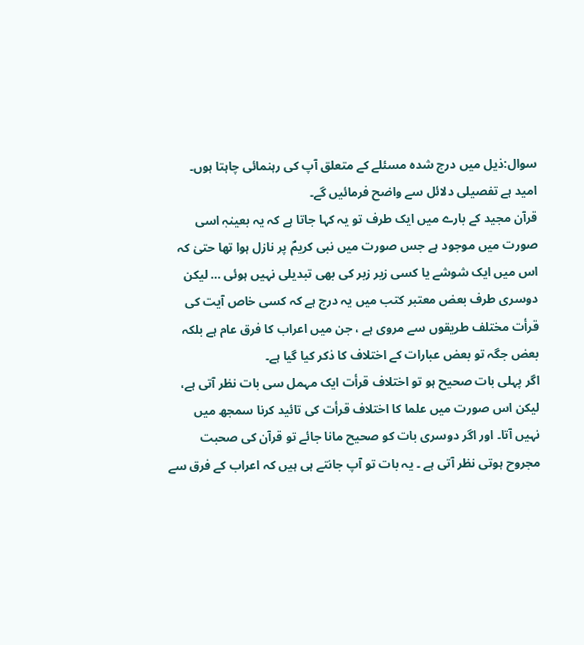سوال:ذیل میں درج شدہ مسئلے کے متعلق آپ کی رہنمائی چاہتا ہوں۔ امید ہے تفصیلی دلائل سے واضح فرمائیں گے۔
قرآن مجید کے بارے میں ایک طرف تو یہ کہا جاتا ہے کہ یہ بعینہٖ اسی صورت میں موجود ہے جس صورت میں نبی کریمؐ پر نازل ہوا تھا حتیٰ کہ اس میں ایک شوشے یا کسی زیر زبر کی بھی تبدیلی نہیں ہوئی … لیکن دوسری طرف بعض معتبر کتب میں یہ درج ہے کہ کسی خاص آیت کی قرأت مختلف طریقوں سے مروی ہے ، جن میں اعراب کا فرق عام ہے بلکہ بعض جگہ تو بعض عبارات کے اختلاف کا ذکر کیا گیا ہے۔
اگر پہلی بات صحیح ہو تو اختلاف قرأت ایک مہمل سی بات نظر آتی ہے، لیکن اس صورت میں علما کا اختلاف قرأت کی تائید کرنا سمجھ میں نہیں آتا۔ اور اگر دوسری بات کو صحیح مانا جائے تو قرآن کی صحبت مجروح ہوتی نظر آتی ہے ۔ یہ بات تو آپ جانتے ہی ہیں کہ اعراب کے فرق سے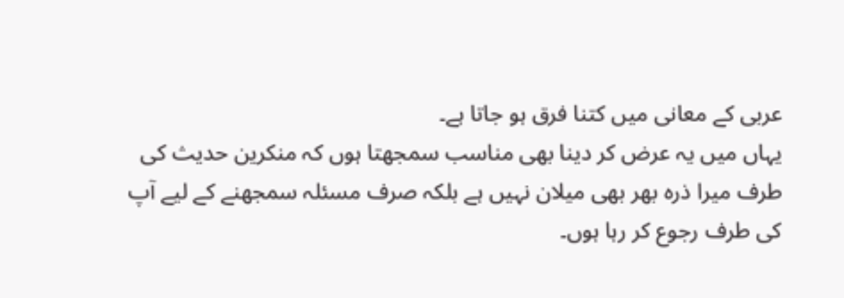عربی کے معانی میں کتنا فرق ہو جاتا ہے۔
یہاں میں یہ عرض کر دینا بھی مناسب سمجھتا ہوں کہ منکرین حدیث کی طرف میرا ذرہ بھر بھی میلان نہیں ہے بلکہ صرف مسئلہ سمجھنے کے لیے آپ کی طرف رجوع کر رہا ہوں۔